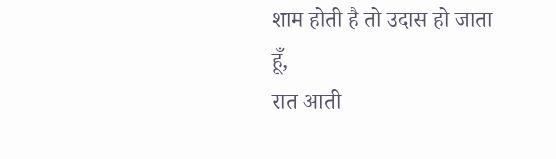शाम होती है तो उदास हो जाता हूँ,
रात आती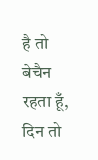है तो बेचैन रहता हूँ,
दिन तो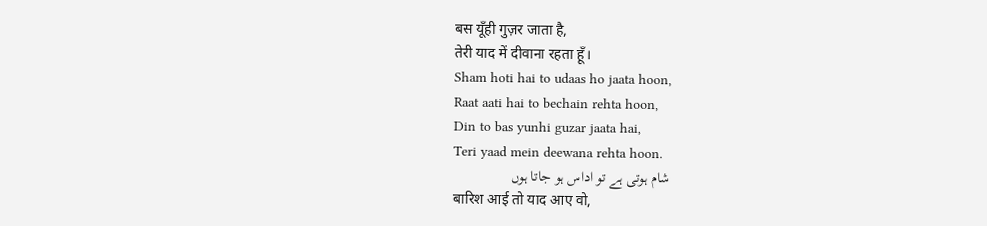बस यूँही गुज़र जाता है,
तेरी याद में दीवाना रहता हूँ।
Sham hoti hai to udaas ho jaata hoon,
Raat aati hai to bechain rehta hoon,
Din to bas yunhi guzar jaata hai,
Teri yaad mein deewana rehta hoon.
شام ہوتی ہے تو اداس ہو جاتا ہوں
बारिश आई तो याद आए वो,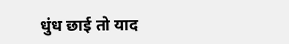धुंध छाई तो याद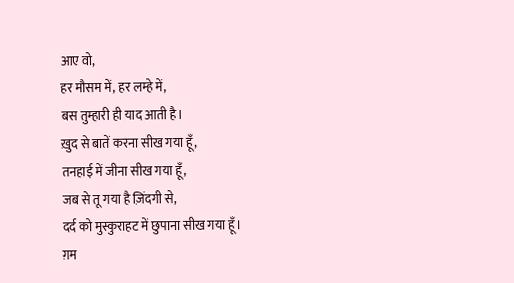आए वो,
हर मौसम में, हर लम्हे में,
बस तुम्हारी ही याद आती है।
ख़ुद से बातें करना सीख गया हूँ,
तनहाई में जीना सीख गया हूँ,
जब से तू गया है ज़िंदगी से,
दर्द को मुस्कुराहट में छुपाना सीख गया हूँ।
ग़म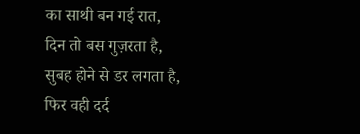का साथी बन गई रात,
दिन तो बस गुज़रता है,
सुबह होने से डर लगता है,
फिर वही दर्द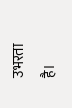उभरता है।